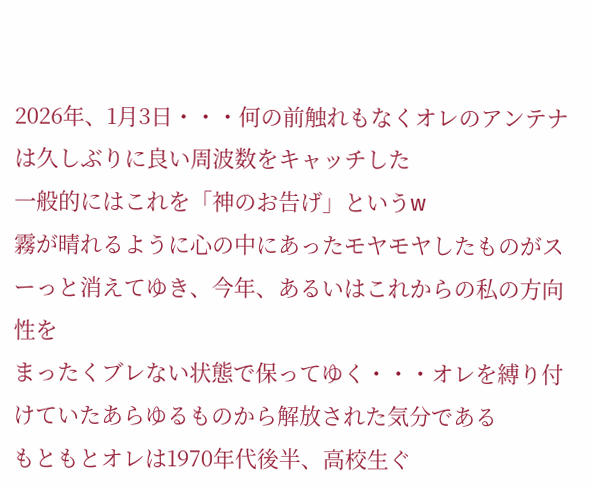2026年、1月3日・・・何の前触れもなくオレのアンテナは久しぶりに良い周波数をキャッチした
一般的にはこれを「神のお告げ」というw
霧が晴れるように心の中にあったモヤモヤしたものがスーっと消えてゆき、今年、あるいはこれからの私の方向性を
まったくブレない状態で保ってゆく・・・オレを縛り付けていたあらゆるものから解放された気分である
もともとオレは1970年代後半、高校生ぐ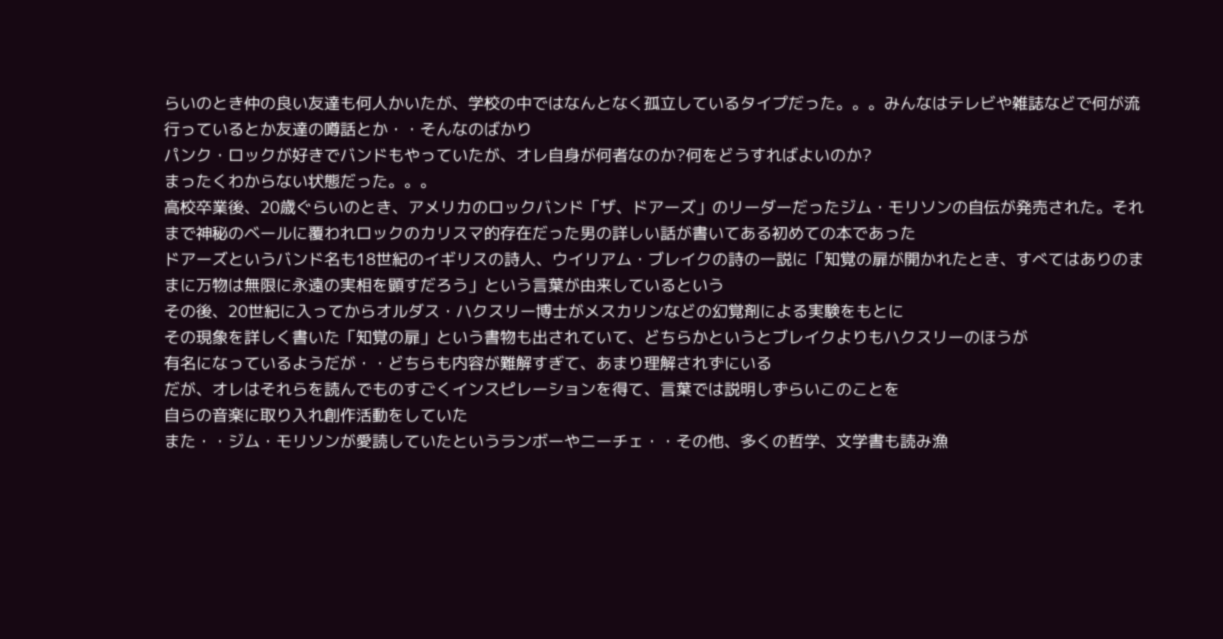らいのとき仲の良い友達も何人かいたが、学校の中ではなんとなく孤立しているタイプだった。。。みんなはテレビや雑誌などで何が流行っているとか友達の噂話とか・・そんなのばかり
パンク・ロックが好きでバンドもやっていたが、オレ自身が何者なのか?何をどうすればよいのか?
まったくわからない状態だった。。。
高校卒業後、20歳ぐらいのとき、アメリカのロックバンド「ザ、ドアーズ」のリーダーだったジム・モリソンの自伝が発売された。それまで神秘のベールに覆われロックのカリスマ的存在だった男の詳しい話が書いてある初めての本であった
ドアーズというバンド名も18世紀のイギリスの詩人、ウイリアム・ブレイクの詩の一説に「知覚の扉が開かれたとき、すべてはありのままに万物は無限に永遠の実相を顕すだろう」という言葉が由来しているという
その後、20世紀に入ってからオルダス・ハクスリー博士がメスカリンなどの幻覚剤による実験をもとに
その現象を詳しく書いた「知覚の扉」という書物も出されていて、どちらかというとブレイクよりもハクスリーのほうが
有名になっているようだが・・どちらも内容が難解すぎて、あまり理解されずにいる
だが、オレはそれらを読んでものすごくインスピレーションを得て、言葉では説明しずらいこのことを
自らの音楽に取り入れ創作活動をしていた
また・・ジム・モリソンが愛読していたというランボーやニーチェ・・その他、多くの哲学、文学書も読み漁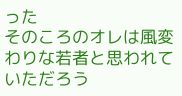った
そのころのオレは風変わりな若者と思われていただろう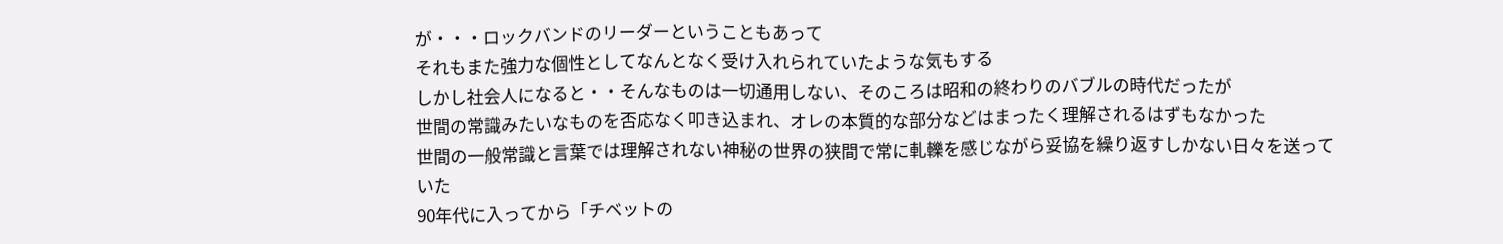が・・・ロックバンドのリーダーということもあって
それもまた強力な個性としてなんとなく受け入れられていたような気もする
しかし社会人になると・・そんなものは一切通用しない、そのころは昭和の終わりのバブルの時代だったが
世間の常識みたいなものを否応なく叩き込まれ、オレの本質的な部分などはまったく理解されるはずもなかった
世間の一般常識と言葉では理解されない神秘の世界の狭間で常に軋轢を感じながら妥協を繰り返すしかない日々を送っていた
90年代に入ってから「チベットの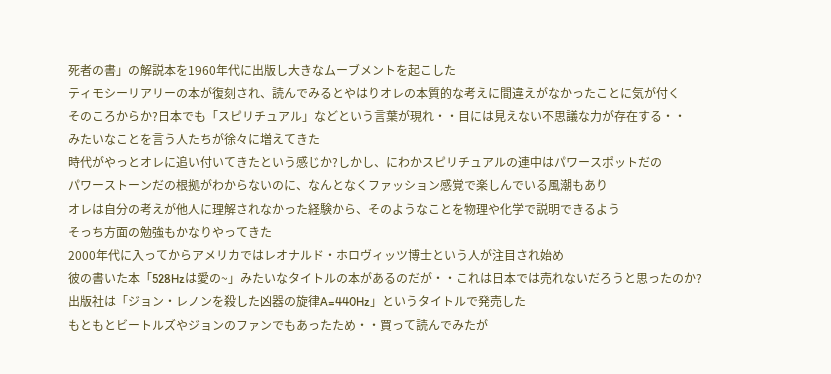死者の書」の解説本を1960年代に出版し大きなムーブメントを起こした
ティモシーリアリーの本が復刻され、読んでみるとやはりオレの本質的な考えに間違えがなかったことに気が付く
そのころからか?日本でも「スピリチュアル」などという言葉が現れ・・目には見えない不思議な力が存在する・・
みたいなことを言う人たちが徐々に増えてきた
時代がやっとオレに追い付いてきたという感じか?しかし、にわかスピリチュアルの連中はパワースポットだの
パワーストーンだの根拠がわからないのに、なんとなくファッション感覚で楽しんでいる風潮もあり
オレは自分の考えが他人に理解されなかった経験から、そのようなことを物理や化学で説明できるよう
そっち方面の勉強もかなりやってきた
2000年代に入ってからアメリカではレオナルド・ホロヴィッツ博士という人が注目され始め
彼の書いた本「528Hzは愛の~」みたいなタイトルの本があるのだが・・これは日本では売れないだろうと思ったのか?
出版社は「ジョン・レノンを殺した凶器の旋律A=440Hz」というタイトルで発売した
もともとビートルズやジョンのファンでもあったため・・買って読んでみたが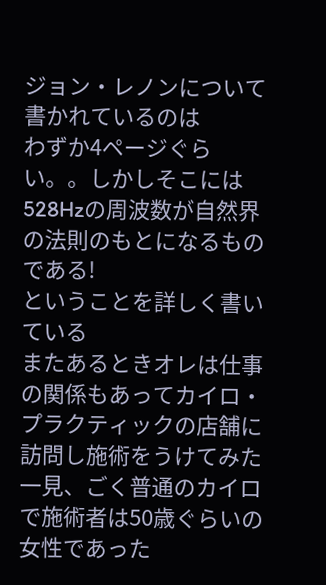ジョン・レノンについて書かれているのは
わずか4ページぐらい。。しかしそこには528Hzの周波数が自然界の法則のもとになるものである!
ということを詳しく書いている
またあるときオレは仕事の関係もあってカイロ・プラクティックの店舗に訪問し施術をうけてみた
一見、ごく普通のカイロで施術者は50歳ぐらいの女性であった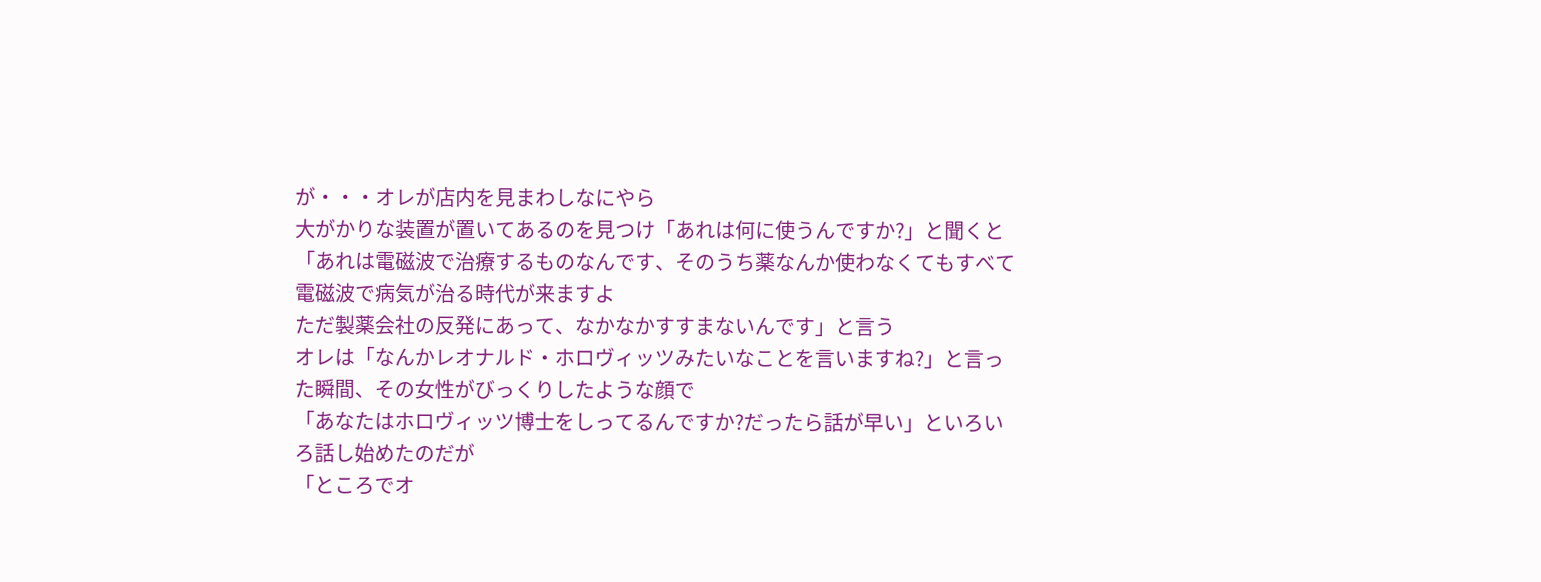が・・・オレが店内を見まわしなにやら
大がかりな装置が置いてあるのを見つけ「あれは何に使うんですか?」と聞くと
「あれは電磁波で治療するものなんです、そのうち薬なんか使わなくてもすべて電磁波で病気が治る時代が来ますよ
ただ製薬会社の反発にあって、なかなかすすまないんです」と言う
オレは「なんかレオナルド・ホロヴィッツみたいなことを言いますね?」と言った瞬間、その女性がびっくりしたような顔で
「あなたはホロヴィッツ博士をしってるんですか?だったら話が早い」といろいろ話し始めたのだが
「ところでオ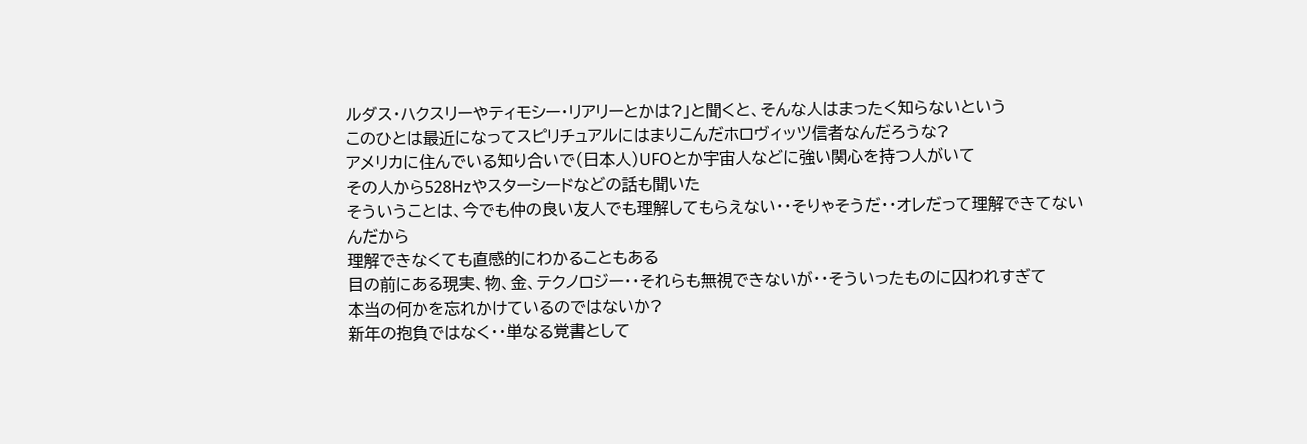ルダス・ハクスリーやティモシー・リアリーとかは?」と聞くと、そんな人はまったく知らないという
このひとは最近になってスピリチュアルにはまりこんだホロヴィッツ信者なんだろうな?
アメリカに住んでいる知り合いで(日本人)UFOとか宇宙人などに強い関心を持つ人がいて
その人から528Hzやスターシードなどの話も聞いた
そういうことは、今でも仲の良い友人でも理解してもらえない・・そりゃそうだ・・オレだって理解できてないんだから
理解できなくても直感的にわかることもある
目の前にある現実、物、金、テクノロジー・・それらも無視できないが・・そういったものに囚われすぎて
本当の何かを忘れかけているのではないか?
新年の抱負ではなく・・単なる覚書として